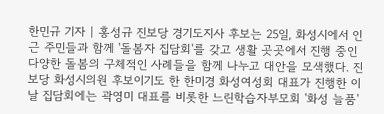한민규 기자 | 홍성규 진보당 경기도지사 후보는 25일, 화성시에서 인근 주민들과 함께 '돌봄자 집담회'를 갖고 생활 곳곳에서 진행 중인 다양한 돌봄의 구체적인 사례들을 함께 나누고 대안을 모색했다. 진보당 화성시의원 후보이기도 한 한미경 화성여성회 대표가 진행한 이날 집담회에는 곽영미 대표를 비롯한 느린학습자부모회 '화성 늘품'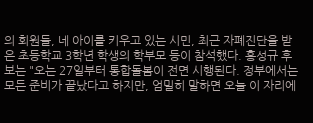의 회원들, 네 아이를 키우고 있는 시민, 최근 자폐진단을 받은 초등학교 3학년 학생의 학부모 등이 참석했다. 홍성규 후보는 "오는 27일부터 통합돌봄이 전면 시행된다. 정부에서는 모든 준비가 끝났다고 하지만, 엄밀히 말하면 오늘 이 자리에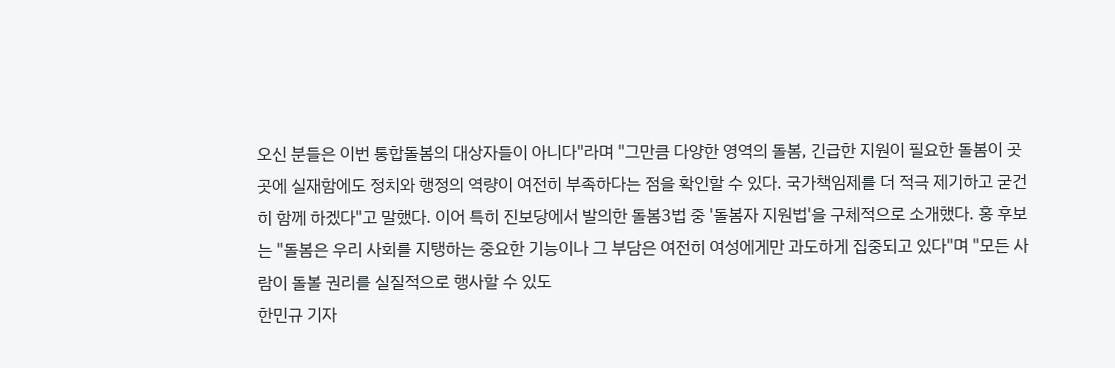오신 분들은 이번 통합돌봄의 대상자들이 아니다"라며 "그만큼 다양한 영역의 돌봄, 긴급한 지원이 필요한 돌봄이 곳곳에 실재함에도 정치와 행정의 역량이 여전히 부족하다는 점을 확인할 수 있다. 국가책임제를 더 적극 제기하고 굳건히 함께 하겠다"고 말했다. 이어 특히 진보당에서 발의한 돌봄3법 중 '돌봄자 지원법'을 구체적으로 소개했다. 홍 후보는 "돌봄은 우리 사회를 지탱하는 중요한 기능이나 그 부담은 여전히 여성에게만 과도하게 집중되고 있다"며 "모든 사람이 돌볼 권리를 실질적으로 행사할 수 있도
한민규 기자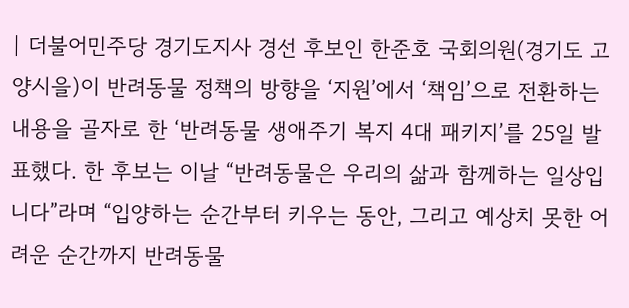| 더불어민주당 경기도지사 경선 후보인 한준호 국회의원(경기도 고양시을)이 반려동물 정책의 방향을 ‘지원’에서 ‘책임’으로 전환하는 내용을 골자로 한 ‘반려동물 생애주기 복지 4대 패키지’를 25일 발표했다. 한 후보는 이날 “반려동물은 우리의 삶과 함께하는 일상입니다”라며 “입양하는 순간부터 키우는 동안, 그리고 예상치 못한 어려운 순간까지 반려동물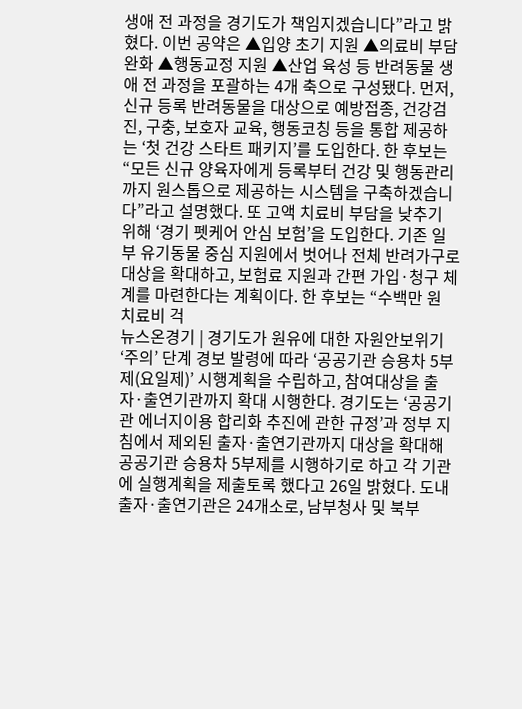생애 전 과정을 경기도가 책임지겠습니다”라고 밝혔다. 이번 공약은 ▲입양 초기 지원 ▲의료비 부담 완화 ▲행동교정 지원 ▲산업 육성 등 반려동물 생애 전 과정을 포괄하는 4개 축으로 구성됐다. 먼저, 신규 등록 반려동물을 대상으로 예방접종, 건강검진, 구충, 보호자 교육, 행동코칭 등을 통합 제공하는 ‘첫 건강 스타트 패키지’를 도입한다. 한 후보는 “모든 신규 양육자에게 등록부터 건강 및 행동관리까지 원스톱으로 제공하는 시스템을 구축하겠습니다”라고 설명했다. 또 고액 치료비 부담을 낮추기 위해 ‘경기 펫케어 안심 보험’을 도입한다. 기존 일부 유기동물 중심 지원에서 벗어나 전체 반려가구로 대상을 확대하고, 보험료 지원과 간편 가입·청구 체계를 마련한다는 계획이다. 한 후보는 “수백만 원 치료비 걱
뉴스온경기 | 경기도가 원유에 대한 자원안보위기 ‘주의’ 단계 경보 발령에 따라 ‘공공기관 승용차 5부제(요일제)’ 시행계획을 수립하고, 참여대상을 출자·출연기관까지 확대 시행한다. 경기도는 ‘공공기관 에너지이용 합리화 추진에 관한 규정’과 정부 지침에서 제외된 출자·출연기관까지 대상을 확대해 공공기관 승용차 5부제를 시행하기로 하고 각 기관에 실행계획을 제출토록 했다고 26일 밝혔다. 도내 출자·출연기관은 24개소로, 남부청사 및 북부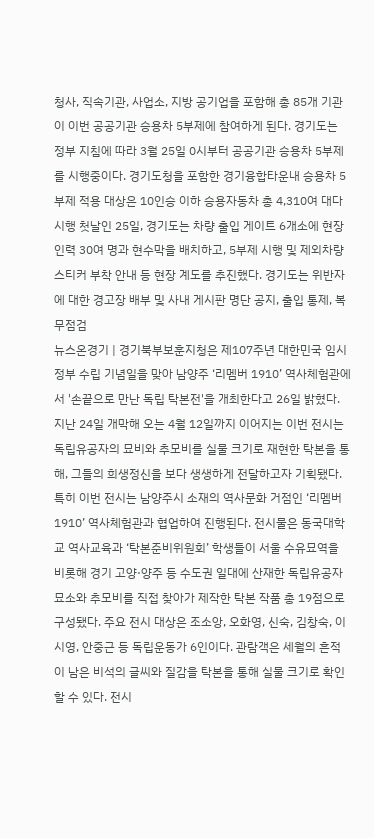청사, 직속기관, 사업소, 지방 공기업을 포함해 총 85개 기관이 이번 공공기관 승용차 5부제에 참여하게 된다. 경기도는 정부 지침에 따라 3월 25일 0시부터 공공기관 승용차 5부제를 시행중이다. 경기도청을 포함한 경기융합타운내 승용차 5부제 적용 대상은 10인승 이하 승용자동차 총 4,310여 대다 시행 첫날인 25일, 경기도는 차량 출입 게이트 6개소에 현장 인력 30여 명과 현수막을 배치하고, 5부제 시행 및 제외차량 스티커 부착 안내 등 현장 계도를 추진했다. 경기도는 위반자에 대한 경고장 배부 및 사내 게시판 명단 공지, 출입 통제, 복무점검
뉴스온경기 | 경기북부보훈지청은 제107주년 대한민국 임시정부 수립 기념일을 맞아 남양주 ‘리멤버 1910’ 역사체험관에서 '손끝으로 만난 독립 탁본전'을 개최한다고 26일 밝혔다. 지난 24일 개막해 오는 4월 12일까지 이어지는 이번 전시는 독립유공자의 묘비와 추모비를 실물 크기로 재현한 탁본을 통해, 그들의 희생정신을 보다 생생하게 전달하고자 기획됐다. 특히 이번 전시는 남양주시 소재의 역사문화 거점인 ‘리멤버 1910’ 역사체험관과 협업하여 진행된다. 전시물은 동국대학교 역사교육과 ‘탁본준비위원회’ 학생들이 서울 수유묘역을 비롯해 경기 고양·양주 등 수도권 일대에 산재한 독립유공자 묘소와 추모비를 직접 찾아가 제작한 탁본 작품 총 19점으로 구성됐다. 주요 전시 대상은 조소앙, 오화영, 신숙, 김창숙, 이시영, 안중근 등 독립운동가 6인이다. 관람객은 세월의 흔적이 남은 비석의 글씨와 질감을 탁본을 통해 실물 크기로 확인할 수 있다. 전시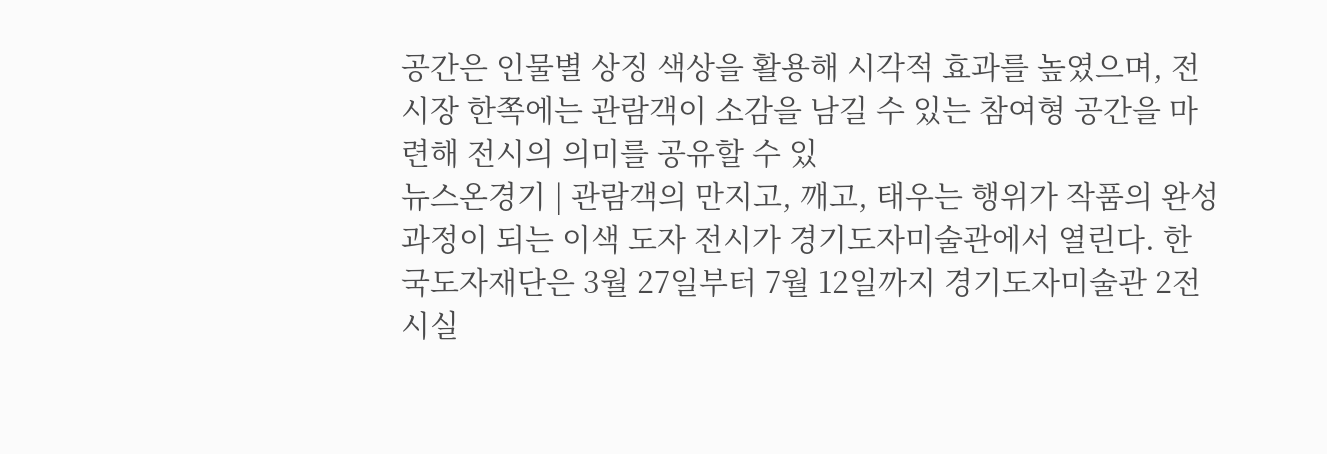공간은 인물별 상징 색상을 활용해 시각적 효과를 높였으며, 전시장 한쪽에는 관람객이 소감을 남길 수 있는 참여형 공간을 마련해 전시의 의미를 공유할 수 있
뉴스온경기 | 관람객의 만지고, 깨고, 태우는 행위가 작품의 완성 과정이 되는 이색 도자 전시가 경기도자미술관에서 열린다. 한국도자재단은 3월 27일부터 7월 12일까지 경기도자미술관 2전시실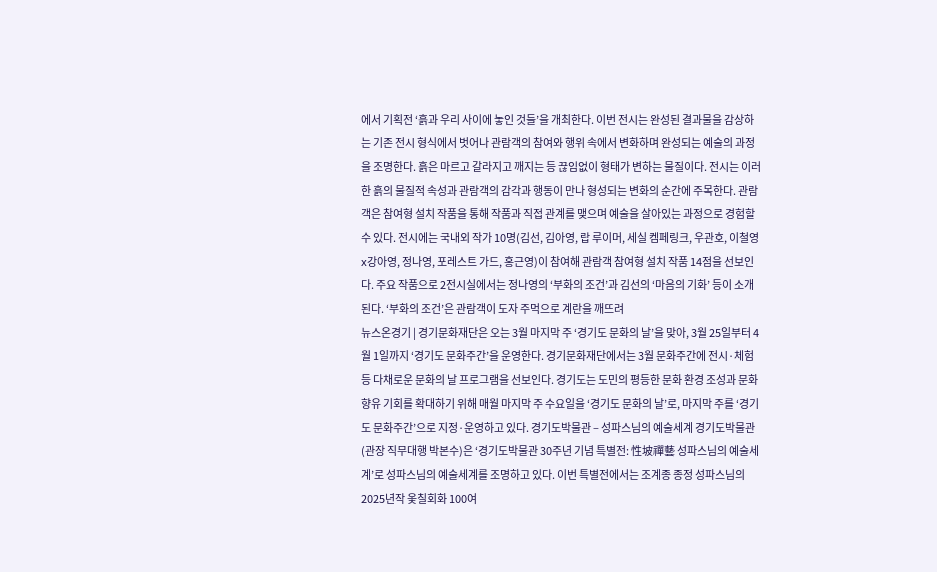에서 기획전 ‘흙과 우리 사이에 놓인 것들’을 개최한다. 이번 전시는 완성된 결과물을 감상하는 기존 전시 형식에서 벗어나 관람객의 참여와 행위 속에서 변화하며 완성되는 예술의 과정을 조명한다. 흙은 마르고 갈라지고 깨지는 등 끊임없이 형태가 변하는 물질이다. 전시는 이러한 흙의 물질적 속성과 관람객의 감각과 행동이 만나 형성되는 변화의 순간에 주목한다. 관람객은 참여형 설치 작품을 통해 작품과 직접 관계를 맺으며 예술을 살아있는 과정으로 경험할 수 있다. 전시에는 국내외 작가 10명(김선, 김아영, 랍 루이머, 세실 켐페링크, 우관호, 이철영x강아영, 정나영, 포레스트 가드, 홍근영)이 참여해 관람객 참여형 설치 작품 14점을 선보인다. 주요 작품으로 2전시실에서는 정나영의 ‘부화의 조건’과 김선의 ‘마음의 기화’ 등이 소개된다. ‘부화의 조건’은 관람객이 도자 주먹으로 계란을 깨뜨려
뉴스온경기 | 경기문화재단은 오는 3월 마지막 주 ‘경기도 문화의 날’을 맞아, 3월 25일부터 4월 1일까지 ‘경기도 문화주간’을 운영한다. 경기문화재단에서는 3월 문화주간에 전시·체험 등 다채로운 문화의 날 프로그램을 선보인다. 경기도는 도민의 평등한 문화 환경 조성과 문화 향유 기회를 확대하기 위해 매월 마지막 주 수요일을 ‘경기도 문화의 날’로, 마지막 주를 ‘경기도 문화주간’으로 지정·운영하고 있다. 경기도박물관 – 성파스님의 예술세계 경기도박물관(관장 직무대행 박본수)은 ‘경기도박물관 30주년 기념 특별전: 性坡禪藝 성파스님의 예술세계’로 성파스님의 예술세계를 조명하고 있다. 이번 특별전에서는 조계종 종정 성파스님의 2025년작 옻칠회화 100여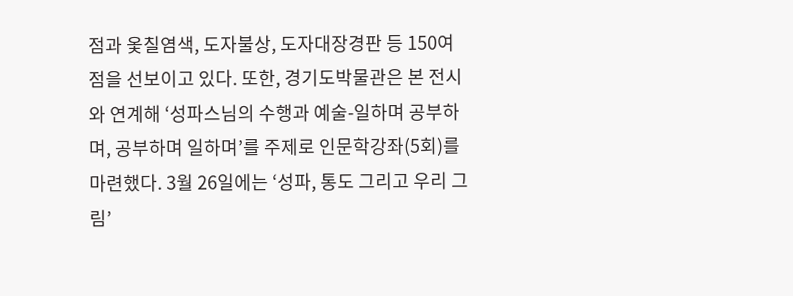점과 옻칠염색, 도자불상, 도자대장경판 등 150여점을 선보이고 있다. 또한, 경기도박물관은 본 전시와 연계해 ‘성파스님의 수행과 예술-일하며 공부하며, 공부하며 일하며’를 주제로 인문학강좌(5회)를 마련했다. 3월 26일에는 ‘성파, 통도 그리고 우리 그림’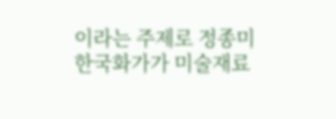이라는 주제로 정종미 한국화가가 미술재료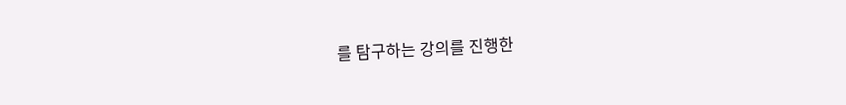를 탐구하는 강의를 진행한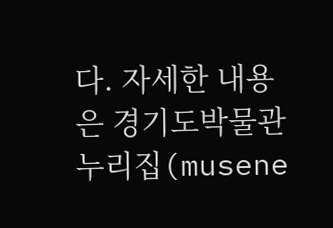다. 자세한 내용은 경기도박물관 누리집(musene